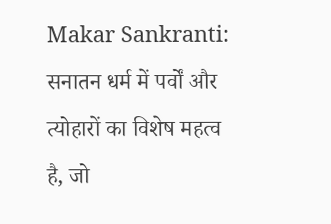Makar Sankranti: सनातन धर्म में पर्वों और त्योहारों का विशेष महत्व है, जो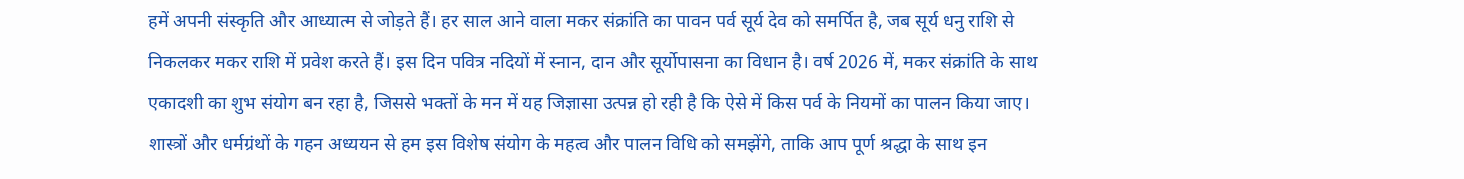हमें अपनी संस्कृति और आध्यात्म से जोड़ते हैं। हर साल आने वाला मकर संक्रांति का पावन पर्व सूर्य देव को समर्पित है, जब सूर्य धनु राशि से निकलकर मकर राशि में प्रवेश करते हैं। इस दिन पवित्र नदियों में स्नान, दान और सूर्योपासना का विधान है। वर्ष 2026 में, मकर संक्रांति के साथ एकादशी का शुभ संयोग बन रहा है, जिससे भक्तों के मन में यह जिज्ञासा उत्पन्न हो रही है कि ऐसे में किस पर्व के नियमों का पालन किया जाए। शास्त्रों और धर्मग्रंथों के गहन अध्ययन से हम इस विशेष संयोग के महत्व और पालन विधि को समझेंगे, ताकि आप पूर्ण श्रद्धा के साथ इन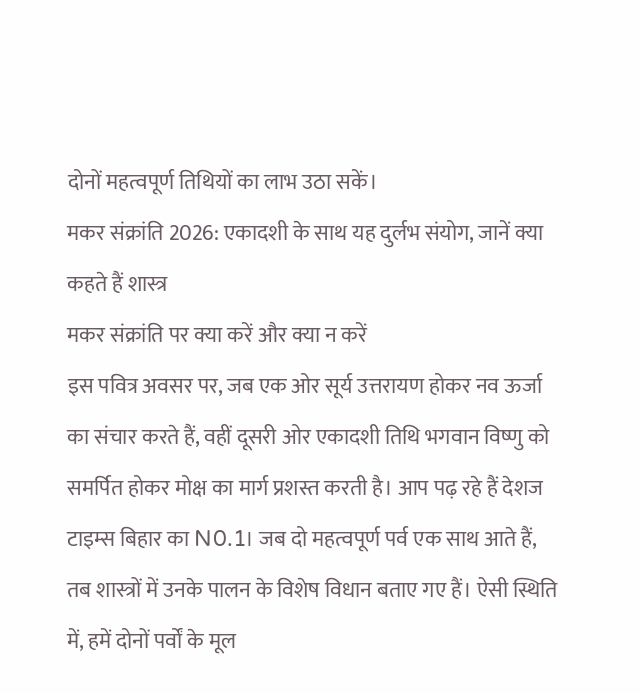दोनों महत्वपूर्ण तिथियों का लाभ उठा सकें।
मकर संक्रांति 2026: एकादशी के साथ यह दुर्लभ संयोग, जानें क्या कहते हैं शास्त्र
मकर संक्रांति पर क्या करें और क्या न करें
इस पवित्र अवसर पर, जब एक ओर सूर्य उत्तरायण होकर नव ऊर्जा का संचार करते हैं, वहीं दूसरी ओर एकादशी तिथि भगवान विष्णु को समर्पित होकर मोक्ष का मार्ग प्रशस्त करती है। आप पढ़ रहे हैं देशज टाइम्स बिहार का N0.1। जब दो महत्वपूर्ण पर्व एक साथ आते हैं, तब शास्त्रों में उनके पालन के विशेष विधान बताए गए हैं। ऐसी स्थिति में, हमें दोनों पर्वों के मूल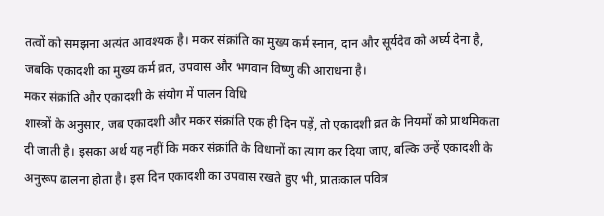तत्वों को समझना अत्यंत आवश्यक है। मकर संक्रांति का मुख्य कर्म स्नान, दान और सूर्यदेव को अर्घ्य देना है, जबकि एकादशी का मुख्य कर्म व्रत, उपवास और भगवान विष्णु की आराधना है।
मकर संक्रांति और एकादशी के संयोग में पालन विधि
शास्त्रों के अनुसार, जब एकादशी और मकर संक्रांति एक ही दिन पड़ें, तो एकादशी व्रत के नियमों को प्राथमिकता दी जाती है। इसका अर्थ यह नहीं कि मकर संक्रांति के विधानों का त्याग कर दिया जाए, बल्कि उन्हें एकादशी के अनुरूप ढालना होता है। इस दिन एकादशी का उपवास रखते हुए भी, प्रातःकाल पवित्र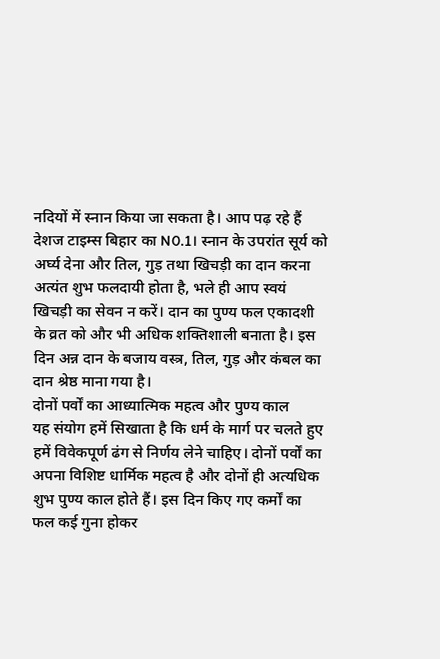नदियों में स्नान किया जा सकता है। आप पढ़ रहे हैं देशज टाइम्स बिहार का N0.1। स्नान के उपरांत सूर्य को अर्घ्य देना और तिल, गुड़ तथा खिचड़ी का दान करना अत्यंत शुभ फलदायी होता है, भले ही आप स्वयं खिचड़ी का सेवन न करें। दान का पुण्य फल एकादशी के व्रत को और भी अधिक शक्तिशाली बनाता है। इस दिन अन्न दान के बजाय वस्त्र, तिल, गुड़ और कंबल का दान श्रेष्ठ माना गया है।
दोनों पर्वों का आध्यात्मिक महत्व और पुण्य काल
यह संयोग हमें सिखाता है कि धर्म के मार्ग पर चलते हुए हमें विवेकपूर्ण ढंग से निर्णय लेने चाहिए। दोनों पर्वों का अपना विशिष्ट धार्मिक महत्व है और दोनों ही अत्यधिक शुभ पुण्य काल होते हैं। इस दिन किए गए कर्मों का फल कई गुना होकर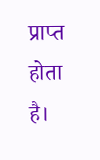प्राप्त होता है।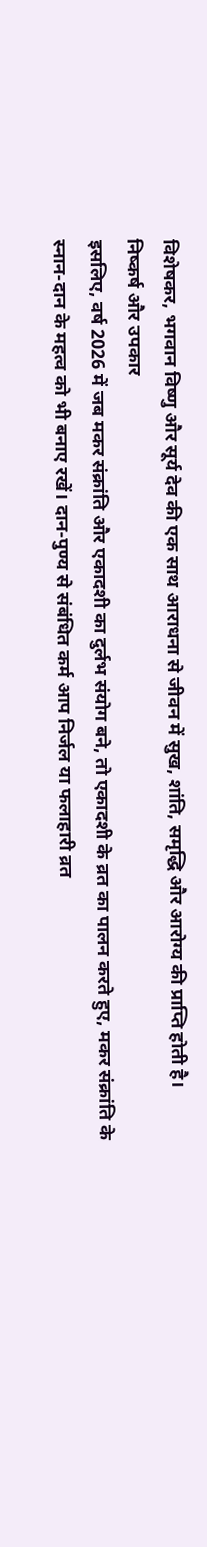विशेषकर, भगवान विष्णु और सूर्य देव की एक साथ आराधना से जीवन में सुख, शांति, समृद्धि और आरोग्य की प्राप्ति होती है।
निष्कर्ष और उपकार
इसलिए, वर्ष 2026 में जब मकर संक्रांति और एकादशी का दुर्लभ संयोग बने, तो एकादशी के व्रत का पालन करते हुए, मकर संक्रांति के स्नान-दान के महत्व को भी बनाए रखें। दान-पुण्य से संबंधित कर्म आप निर्जल या फलाहारी व्रत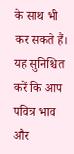के साथ भी कर सकते हैं। यह सुनिश्चित करें कि आप पवित्र भाव और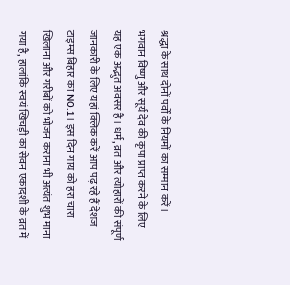श्रद्धा के साथ दोनों पर्वों के नियमों का सम्मान करें। भगवान विष्णु और सूर्य देव की कृपा प्राप्त करने के लिए यह एक अद्भुत अवसर है। धर्म, व्रत और त्योहारों की संपूर्ण जानकारी के लिए यहां क्लिक करें आप पढ़ रहे हैं देशज टाइम्स बिहार का N0.1। इस दिन गाय को हरा चारा खिलाना और गरीबों को भोजन कराना भी अत्यंत शुभ माना गया है, हालांकि स्वयं खिचड़ी का सेवन एकादशी के व्रत में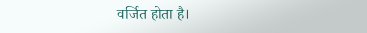वर्जित होता है।